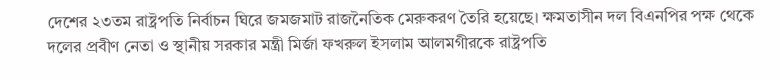দেশের ২৩তম রাষ্ট্রপতি নির্বাচন ঘিরে জমজমাট রাজনৈতিক মেরুকরণ তৈরি হয়েছে। ক্ষমতাসীন দল বিএনপির পক্ষ থেকে দলের প্রবীণ নেতা ও স্থানীয় সরকার মন্ত্রী মির্জা ফখরুল ইসলাম আলমগীরকে রাষ্ট্রপতি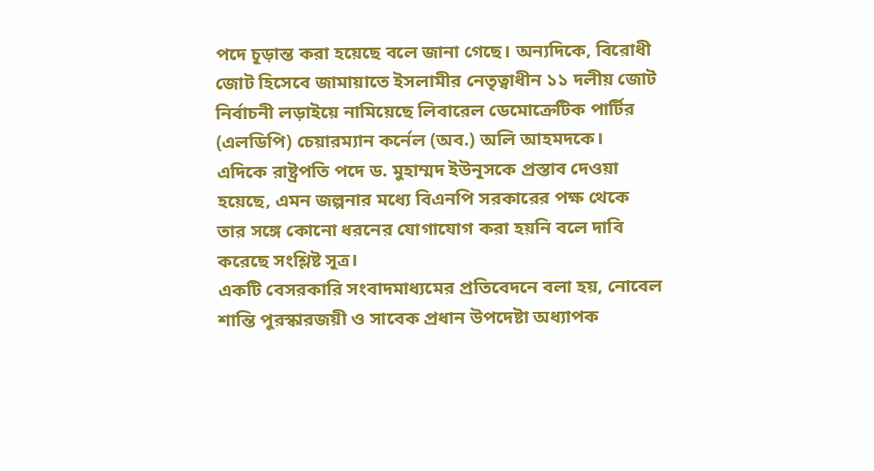পদে চূড়ান্ত করা হয়েছে বলে জানা গেছে। অন্যদিকে, বিরোধী জোট হিসেবে জামায়াতে ইসলামীর নেতৃত্বাধীন ১১ দলীয় জোট নির্বাচনী লড়াইয়ে নামিয়েছে লিবারেল ডেমোক্রেটিক পার্টির (এলডিপি) চেয়ারম্যান কর্নেল (অব.) অলি আহমদকে।
এদিকে রাষ্ট্রপতি পদে ড. মুহাম্মদ ইউনূসকে প্রস্তাব দেওয়া হয়েছে, এমন জল্পনার মধ্যে বিএনপি সরকারের পক্ষ থেকে তার সঙ্গে কোনো ধরনের যোগাযোগ করা হয়নি বলে দাবি করেছে সংশ্লিষ্ট সূত্র।
একটি বেসরকারি সংবাদমাধ্যমের প্রতিবেদনে বলা হয়, নোবেল শান্তি পুরস্কারজয়ী ও সাবেক প্রধান উপদেষ্টা অধ্যাপক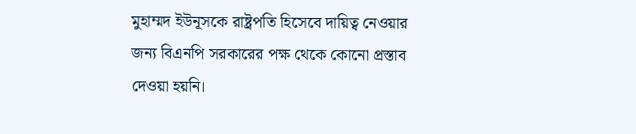মুহাম্মদ ইউনূসকে রাষ্ট্রপতি হিসেবে দায়িত্ব নেওয়ার জন্য বিএনপি সরকারের পক্ষ থেকে কোনো প্রস্তাব দেওয়া হয়নি।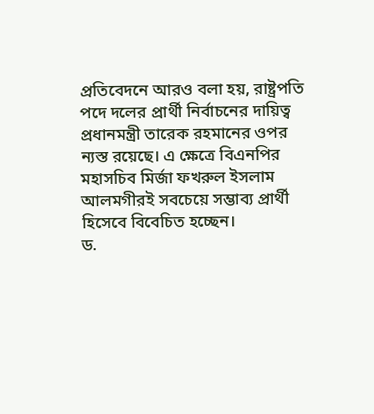প্রতিবেদনে আরও বলা হয়, রাষ্ট্রপতি পদে দলের প্রার্থী নির্বাচনের দায়িত্ব প্রধানমন্ত্রী তারেক রহমানের ওপর ন্যস্ত রয়েছে। এ ক্ষেত্রে বিএনপির মহাসচিব মির্জা ফখরুল ইসলাম আলমগীরই সবচেয়ে সম্ভাব্য প্রার্থী হিসেবে বিবেচিত হচ্ছেন।
ড.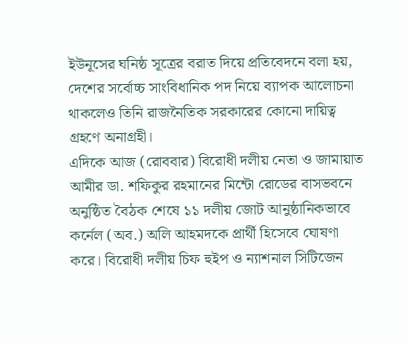ইউনূসের ঘনিষ্ঠ সূত্রের বরাত দিয়ে প্রতিবেদনে বলা হয়, দেশের সর্বোচ্চ সাংবিধানিক পদ নিয়ে ব্যাপক আলোচনা থাকলেও তিনি রাজনৈতিক সরকারের কোনো দায়িত্ব গ্রহণে অনাগ্রহী।
এদিকে আজ (রোববার) বিরোধী দলীয় নেতা ও জামায়াত আমীর ডা. শফিকুর রহমানের মিন্টো রোডের বাসভবনে অনুষ্ঠিত বৈঠক শেষে ১১ দলীয় জোট আনুষ্ঠানিকভাবে কর্নেল (অব.) অলি আহমদকে প্রার্থী হিসেবে ঘোষণা করে। বিরোধী দলীয় চিফ হুইপ ও ন্যাশনাল সিটিজেন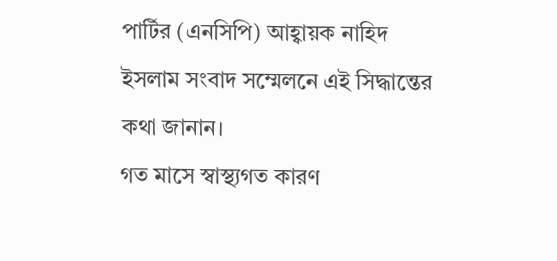পার্টির (এনসিপি) আহ্বায়ক নাহিদ ইসলাম সংবাদ সম্মেলনে এই সিদ্ধান্তের কথা জানান।
গত মাসে স্বাস্থ্যগত কারণ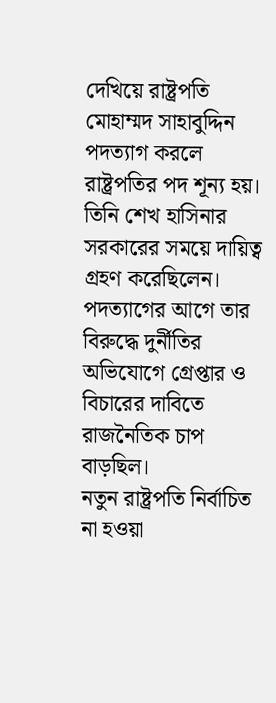দেখিয়ে রাষ্ট্রপতি মোহাম্মদ সাহাবুদ্দিন পদত্যাগ করলে রাষ্ট্রপতির পদ শূন্য হয়। তিনি শেখ হাসিনার সরকারের সময়ে দায়িত্ব গ্রহণ করেছিলেন। পদত্যাগের আগে তার বিরুদ্ধে দুর্নীতির অভিযোগে গ্রেপ্তার ও বিচারের দাবিতে রাজনৈতিক চাপ বাড়ছিল।
নতুন রাষ্ট্রপতি নির্বাচিত না হওয়া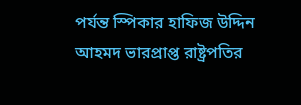পর্যন্ত স্পিকার হাফিজ উদ্দিন আহমদ ভারপ্রাপ্ত রাষ্ট্রপতির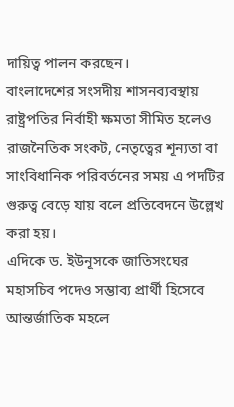দায়িত্ব পালন করছেন।
বাংলাদেশের সংসদীয় শাসনব্যবস্থায় রাষ্ট্রপতির নির্বাহী ক্ষমতা সীমিত হলেও রাজনৈতিক সংকট, নেতৃত্বের শূন্যতা বা সাংবিধানিক পরিবর্তনের সময় এ পদটির গুরুত্ব বেড়ে যায় বলে প্রতিবেদনে উল্লেখ করা হয়।
এদিকে ড. ইউনূসকে জাতিসংঘের মহাসচিব পদেও সম্ভাব্য প্রার্থী হিসেবে আন্তর্জাতিক মহলে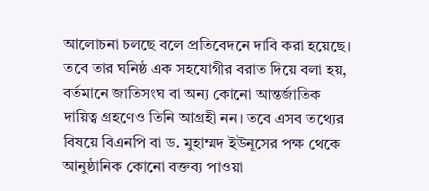আলোচনা চলছে বলে প্রতিবেদনে দাবি করা হয়েছে। তবে তার ঘনিষ্ঠ এক সহযোগীর বরাত দিয়ে বলা হয়, বর্তমানে জাতিসংঘ বা অন্য কোনো আন্তর্জাতিক দায়িত্ব গ্রহণেও তিনি আগ্রহী নন। তবে এসব তথ্যের বিষয়ে বিএনপি বা ড. মুহাম্মদ ইউনূসের পক্ষ থেকে আনুষ্ঠানিক কোনো বক্তব্য পাওয়া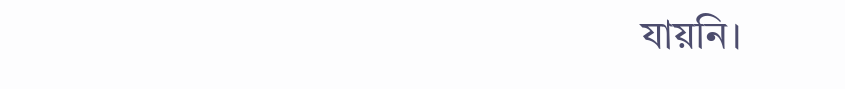যায়নি।